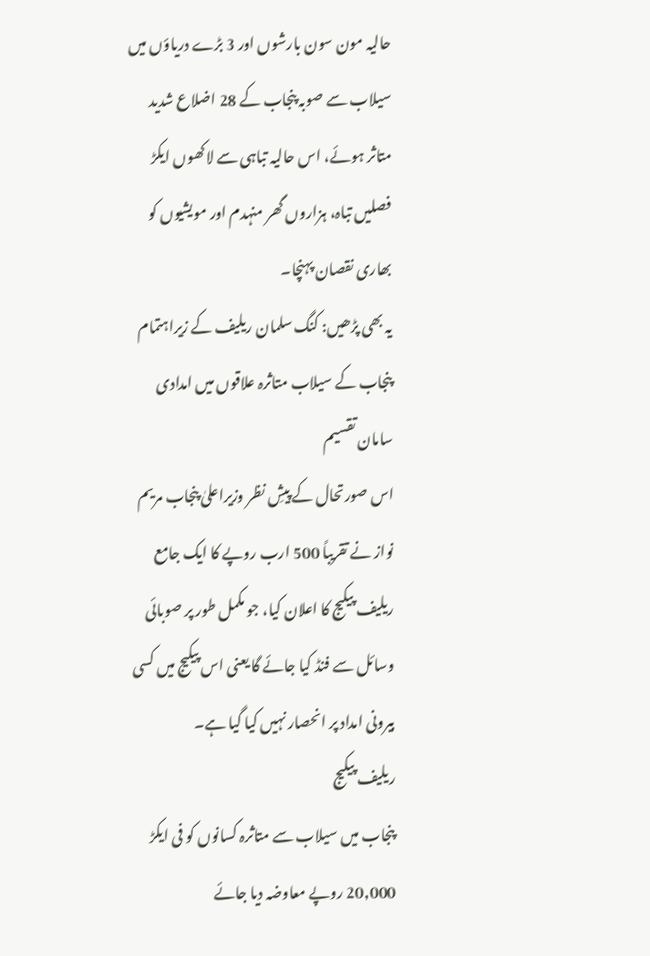حالیہ مون سون بارشوں اور 3 بڑے دریاؤں میں سیلاب سے صوبہ پنجاب کے 28 اضلاع شدید متاثر ہوئے، اس حالیہ تباہی سے لاکھوں ایکڑ فصلیں تباہ، ہزاروں گھر منہدم اور مویشیوں کو بھاری نقصان پہنچا۔
یہ بھی پڑھیں: کنگ سلمان ریلیف کے زیراہتمام پنجاب کے سیلاب متاثرہ علاقوں میں امدادی سامان تقسیم
اس صورتحال کے پیشِ نظر وزیراعلیٰ پنجاب مریم نواز نے تقریباً 500 ارب روپے کا ایک جامع ریلیف پیکیج کا اعلان کیا، جو مکمل طور پر صوبائی وسائل سے فنڈ کیا جائے گا یعنی اس پیکیج میں کسی بیرونی امداد پر انحصار نہیں کیا گیا ہے۔
ریلیف پیکیج
پنجاب میں سیلاب سے متاثرہ کسانوں کو فی ایکڑ 20,000 روپے معاوضہ دیا جائے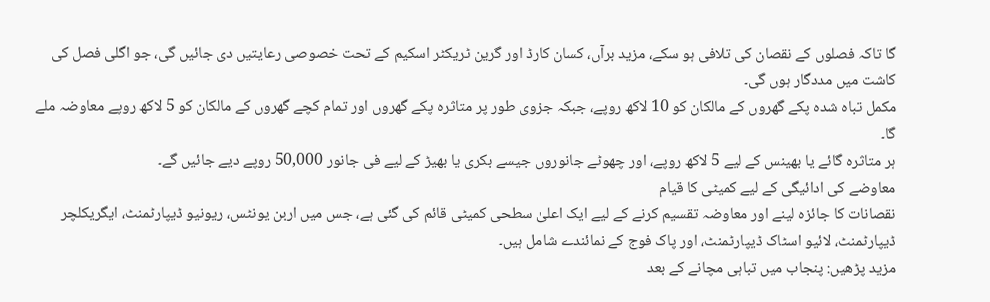گا تاکہ فصلوں کے نقصان کی تلافی ہو سکے، مزید برآں، کسان کارڈ اور گرین ٹریکٹر اسکیم کے تحت خصوصی رعایتیں دی جائیں گی، جو اگلی فصل کی کاشت میں مددگار ہوں گی۔
مکمل تباہ شدہ پکے گھروں کے مالکان کو 10 لاکھ روپے، جبکہ جزوی طور پر متاثرہ پکے گھروں اور تمام کچے گھروں کے مالکان کو 5 لاکھ روپے معاوضہ ملے گا۔
ہر متاثرہ گائے یا بھینس کے لیے 5 لاکھ روپے، اور چھوٹے جانوروں جیسے بکری یا بھیڑ کے لیے فی جانور 50,000 روپے دیے جائیں گے۔
معاوضے کی ادائیگی کے لیے کمیٹی کا قیام
نقصانات کا جائزہ لینے اور معاوضہ تقسیم کرنے کے لیے ایک اعلیٰ سطحی کمیٹی قائم کی گئی ہے، جس میں اربن یونٹس، ریونیو ڈیپارٹمنٹ، ایگریکلچر ڈیپارٹمنٹ، لائیو اسٹاک ڈیپارٹمنٹ، اور پاک فوج کے نمائندے شامل ہیں۔
مزید پڑھیں: پنجاب میں تباہی مچانے کے بعد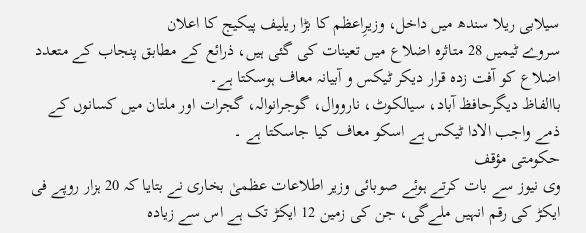سیلابی ریلا سندھ میں داخل، وزیرِاعظم کا بڑا ریلیف پیکیج کا اعلان
سروے ٹیمیں 28 متاثرہ اضلاع میں تعینات کی گئی ہیں، ذرائع کے مطابق پنجاب کے متعدد اضلاع کو آفت زدہ قرار دیکر ٹیکس و آبیانہ معاف ہوسکتا ہے۔
باالفاظ دیگرحافظ آباد، سیالکوٹ، نارووال، گوجرانوالہ، گجرات اور ملتان میں کسانوں کے ذمے واجب الادا ٹیکس ہے اسکو معاف کیا جاسکتا ہے ۔
حکومتی مؤقف
وی نیوز سے بات کرتے ہوئے صوبائی وزیر اطلاعات عظمیٰ بخاری نے بتایا کہ 20 ہزار روپے فی ایکڑ کی رقم انہیں ملےگی، جن کی زمین 12 ایکڑ تک ہے اس سے زیادہ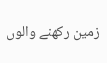زمین رکھنے والوں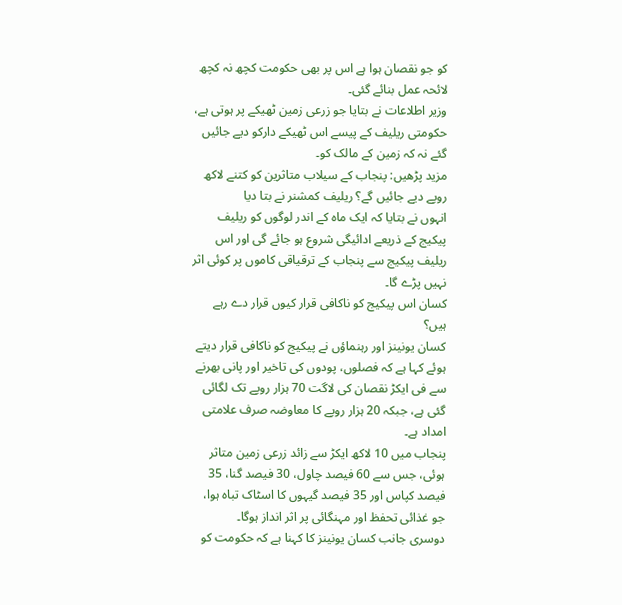کو جو نقصان ہوا ہے اس پر بھی حکومت کچھ نہ کچھ لائحہ عمل بنائے گئی۔
وزیر اطلاعات نے بتایا جو زرعی زمین ٹھیکے پر ہوتی ہے، حکومتی ریلیف کے پیسے اس ٹھیکے دارکو دیے جائیں گئے نہ کہ زمین کے مالک کو۔
مزید پڑھیں: پنجاب کے سیلاب متاثرین کو کتنے لاکھ روپے دیے جائیں گے؟ ریلیف کمشنر نے بتا دیا
انہوں نے بتایا کہ ایک ماہ کے اندر لوگوں کو ریلیف پیکیج کے ذریعے ادائیگی شروع ہو جائے گی اور اس ریلیف پیکیج سے پنجاب کے ترقیاقی کاموں پر کوئی اثر نہیں پڑے گا۔
کسان اس پیکیج کو ناکافی قرار کیوں قرار دے رہے ہیں؟
کسان یونینز اور رہنماؤں نے پیکیج کو ناکافی قرار دیتے ہوئے کہا ہے کہ فصلوں، پودوں کی تاخیر اور پانی بھرنے سے فی ایکڑ نقصان کی لاگت 70 ہزار روپے تک لگائی گئی ہے، جبکہ 20 ہزار روپے کا معاوضہ صرف علامتی امداد ہے۔
پنجاب میں 10 لاکھ ایکڑ سے زائد زرعی زمین متاثر ہوئی، جس سے 60 فیصد چاول، 30 فیصد گنا، 35 فیصد کپاس اور 35 فیصد گیہوں کا اسٹاک تباہ ہوا، جو غذائی تحفظ اور مہنگائی پر اثر انداز ہوگا۔
دوسری جانب کسان یونینز کا کہنا ہے کہ حکومت کو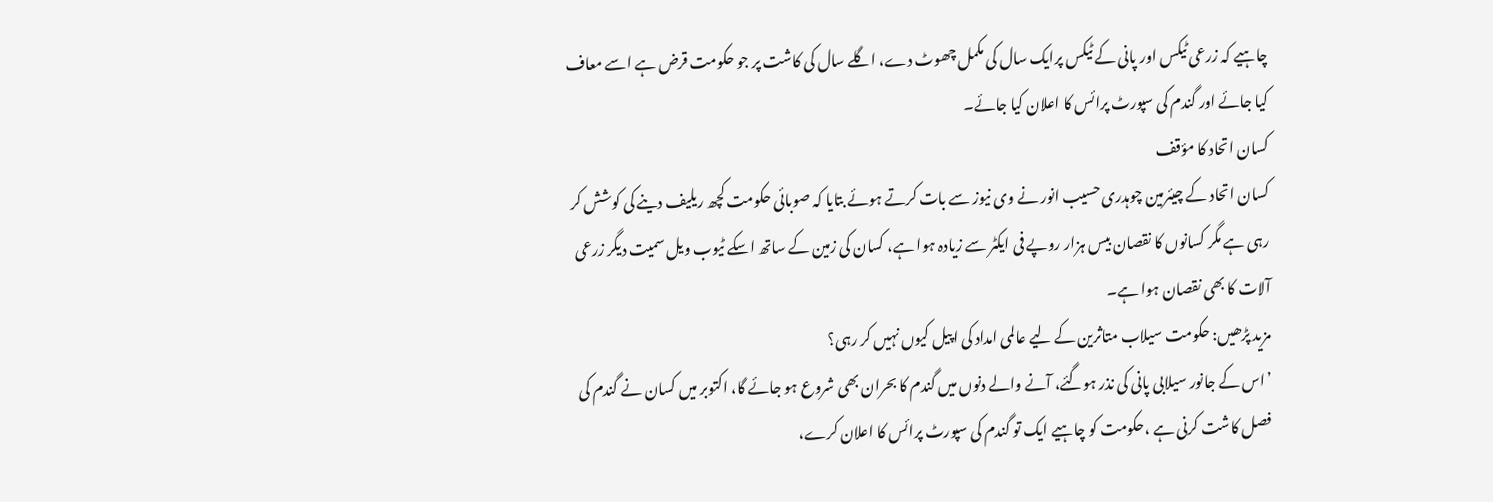چاہیے کہ زرعی ٹیکس اور پانی کے ٹیکس پرایک سال کی مکمل چھوٹ دے، اگلے سال کی کاشت پر جو حکومت قرض ہے اسے معاف کیا جائے اور گندم کی سپورٹ پرائس کا اعلان کیا جائے۔
کسان اتحاد کا مؤقف
کسان اتحاد کے چیئرمین چوہدری حسیب انور نے وی نیوز سے بات کرتے ہوئے بتایا کہ صوبائی حکومت کچھ ریلیف دینے کی کوشش کر رہی ہے مگر کسانوں کا نقصان بیس ہزار روپے فی ایکٹر سے زیادہ ہوا ہے، کسان کی زمین کے ساتھ اسکے ٹیوب ویل سمیت دیگر زرعی آلات کا بھی نقصان ہوا ہے۔
مزید پڑھیں: حکومت سیلاب متاثرین کے لیے عالمی امداد کی اپیل کیوں نہیں کر رہی؟
’اس کے جانور سیلابی پانی کی نذر ہوگئے، آنے والے دنوں میں گندم کا بحران بھی شروع ہو جائے گا، اکتوبر میں کسان نے گندم کی فصل کاشت کرنی ہے ،حکومت کو چاہیے ایک تو گندم کی سپورٹ پرائس کا اعلان کرے،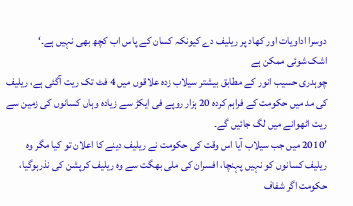دوسرا اداویات اور کھاد پر ریلیف دے کیونکہ کسان کے پاس اب کچھ بھی نہیں ہے۔‘
اشک شوئی ممکن ہے
چوہدری حسیب انور کے مطابق بیشتر سیلاب زدہ علاقوں میں 4 فٹ تک ریت آگئی ہے، ریلیف کی مد میں حکومت کے فراہم کردہ 20 ہزار روپے فی ایکڑ سے زیادہ وہاں کسانوں کی زمین سے ریت اٹھوانے میں لگ جائیں گے۔
’2010 میں جب سیلاب آیا اس وقت کی حکومت نے ریلیف دینے کا اعلان تو کیا مگر وہ ریلیف کسانوں کو نہیں پہنچا، افسران کی ملی بھگت سے وہ ریلیف کرپشن کی نذرہوگیا، حکومت اگر شفاف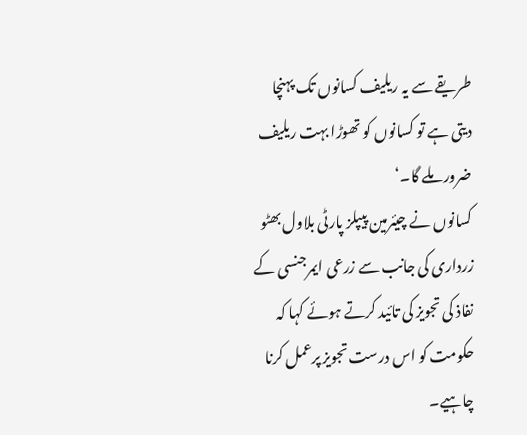طریقے سے یہ ریلیف کسانوں تک پہنچا دیتی ہے تو کسانوں کو تھوڑا بہت ریلیف ضرور ملے گا۔‘
کسانوں نے چیئرمین پیپلز پارٹی بلاول بھٹو زرداری کی جانب سے زرعی ایمرجنسی کے نفاذ کی تجویز کی تائید کرتے ہوئے کہا کہ حکومت کو اس درست تجویز پرعمل کرنا چاہیے۔